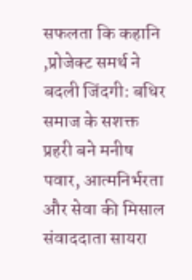सफलता कि कहानि ,प्रोजेक्ट समर्थ ने बदली जिंदगी: बधिर समाज के सशक्त प्रहरी बने मनीष पवार, आत्मनिर्भरता और सेवा की मिसाल
संवाददाता सायरा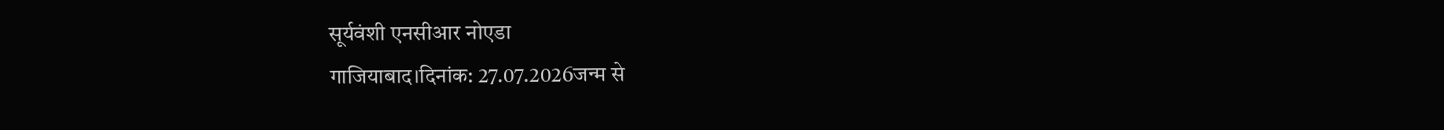सूर्यवंशी एनसीआर नोएडा
गाजियाबाद।दिनांक: 27.07.2026जन्म से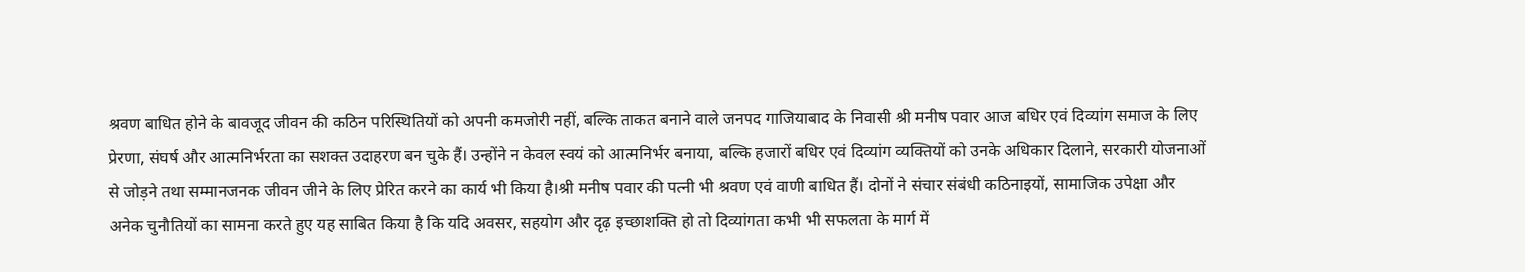श्रवण बाधित होने के बावजूद जीवन की कठिन परिस्थितियों को अपनी कमजोरी नहीं, बल्कि ताकत बनाने वाले जनपद गाजियाबाद के निवासी श्री मनीष पवार आज बधिर एवं दिव्यांग समाज के लिए प्रेरणा, संघर्ष और आत्मनिर्भरता का सशक्त उदाहरण बन चुके हैं। उन्होंने न केवल स्वयं को आत्मनिर्भर बनाया, बल्कि हजारों बधिर एवं दिव्यांग व्यक्तियों को उनके अधिकार दिलाने, सरकारी योजनाओं से जोड़ने तथा सम्मानजनक जीवन जीने के लिए प्रेरित करने का कार्य भी किया है।श्री मनीष पवार की पत्नी भी श्रवण एवं वाणी बाधित हैं। दोनों ने संचार संबंधी कठिनाइयों, सामाजिक उपेक्षा और अनेक चुनौतियों का सामना करते हुए यह साबित किया है कि यदि अवसर, सहयोग और दृढ़ इच्छाशक्ति हो तो दिव्यांगता कभी भी सफलता के मार्ग में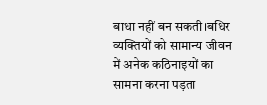बाधा नहीं बन सकती।बधिर व्यक्तियों को सामान्य जीवन में अनेक कठिनाइयों का सामना करना पड़ता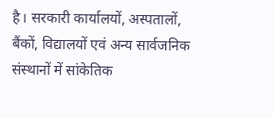है। सरकारी कार्यालयों, अस्पतालों, बैंकों, विद्यालयों एवं अन्य सार्वजनिक संस्थानों में सांकेतिक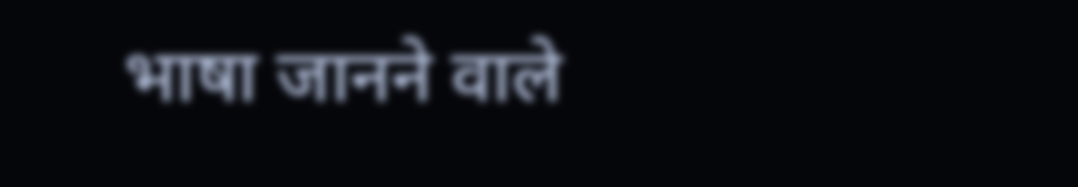भाषा जानने वाले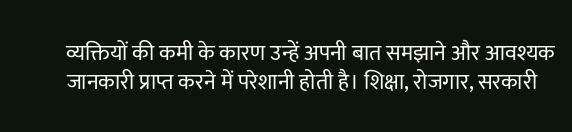व्यक्तियों की कमी के कारण उन्हें अपनी बात समझाने और आवश्यक जानकारी प्राप्त करने में परेशानी होती है। शिक्षा, रोजगार, सरकारी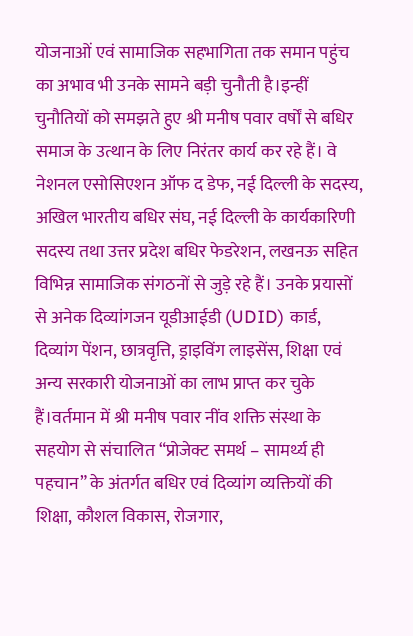योजनाओं एवं सामाजिक सहभागिता तक समान पहुंच का अभाव भी उनके सामने बड़ी चुनौती है।इन्हीं चुनौतियों को समझते हुए श्री मनीष पवार वर्षों से बधिर समाज के उत्थान के लिए निरंतर कार्य कर रहे हैं। वे नेशनल एसोसिएशन ऑफ द डेफ, नई दिल्ली के सदस्य, अखिल भारतीय बधिर संघ, नई दिल्ली के कार्यकारिणी सदस्य तथा उत्तर प्रदेश बधिर फेडरेशन, लखनऊ सहित विभिन्न सामाजिक संगठनों से जुड़े रहे हैं। उनके प्रयासों से अनेक दिव्यांगजन यूडीआईडी (UDID) कार्ड, दिव्यांग पेंशन, छात्रवृत्ति, ड्राइविंग लाइसेंस, शिक्षा एवं अन्य सरकारी योजनाओं का लाभ प्राप्त कर चुके हैं।वर्तमान में श्री मनीष पवार नींव शक्ति संस्था के सहयोग से संचालित “प्रोजेक्ट समर्थ – सामर्थ्य ही पहचान” के अंतर्गत बधिर एवं दिव्यांग व्यक्तियों की शिक्षा, कौशल विकास, रोजगार,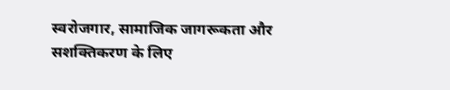स्वरोजगार, सामाजिक जागरूकता और सशक्तिकरण के लिए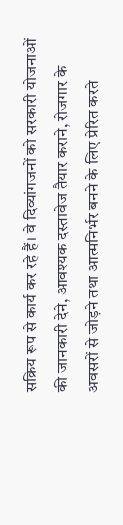सक्रिय रूप से कार्य कर रहे हैं। वे दिव्यांगजनों को सरकारी योजनाओं की जानकारी देने, आवश्यक दस्तावेज तैयार कराने, रोजगार के अवसरों से जोड़ने तथा आत्मनिर्भर बनने के लिए प्रेरित करते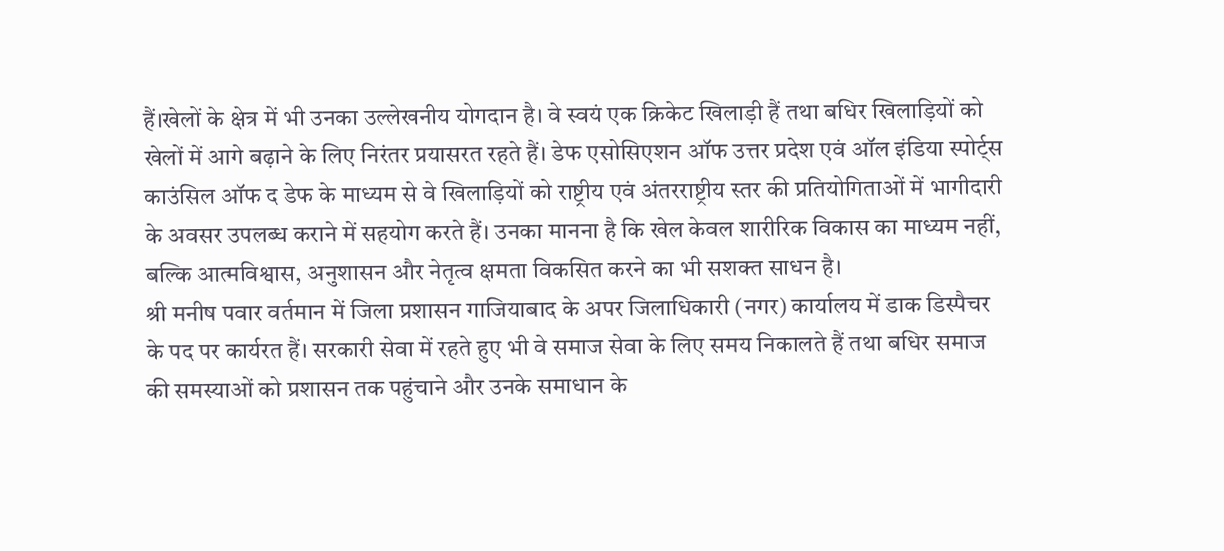हैं।खेलों के क्षेत्र में भी उनका उल्लेखनीय योगदान है। वे स्वयं एक क्रिकेट खिलाड़ी हैं तथा बधिर खिलाड़ियों को खेलों में आगे बढ़ाने के लिए निरंतर प्रयासरत रहते हैं। डेफ एसोसिएशन ऑफ उत्तर प्रदेश एवं ऑल इंडिया स्पोर्ट्स काउंसिल ऑफ द डेफ के माध्यम से वे खिलाड़ियों को राष्ट्रीय एवं अंतरराष्ट्रीय स्तर की प्रतियोगिताओं में भागीदारी के अवसर उपलब्ध कराने में सहयोग करते हैं। उनका मानना है कि खेल केवल शारीरिक विकास का माध्यम नहीं, बल्कि आत्मविश्वास, अनुशासन और नेतृत्व क्षमता विकसित करने का भी सशक्त साधन है।
श्री मनीष पवार वर्तमान में जिला प्रशासन गाजियाबाद के अपर जिलाधिकारी (नगर) कार्यालय में डाक डिस्पैचर के पद पर कार्यरत हैं। सरकारी सेवा में रहते हुए भी वे समाज सेवा के लिए समय निकालते हैं तथा बधिर समाज की समस्याओं को प्रशासन तक पहुंचाने और उनके समाधान के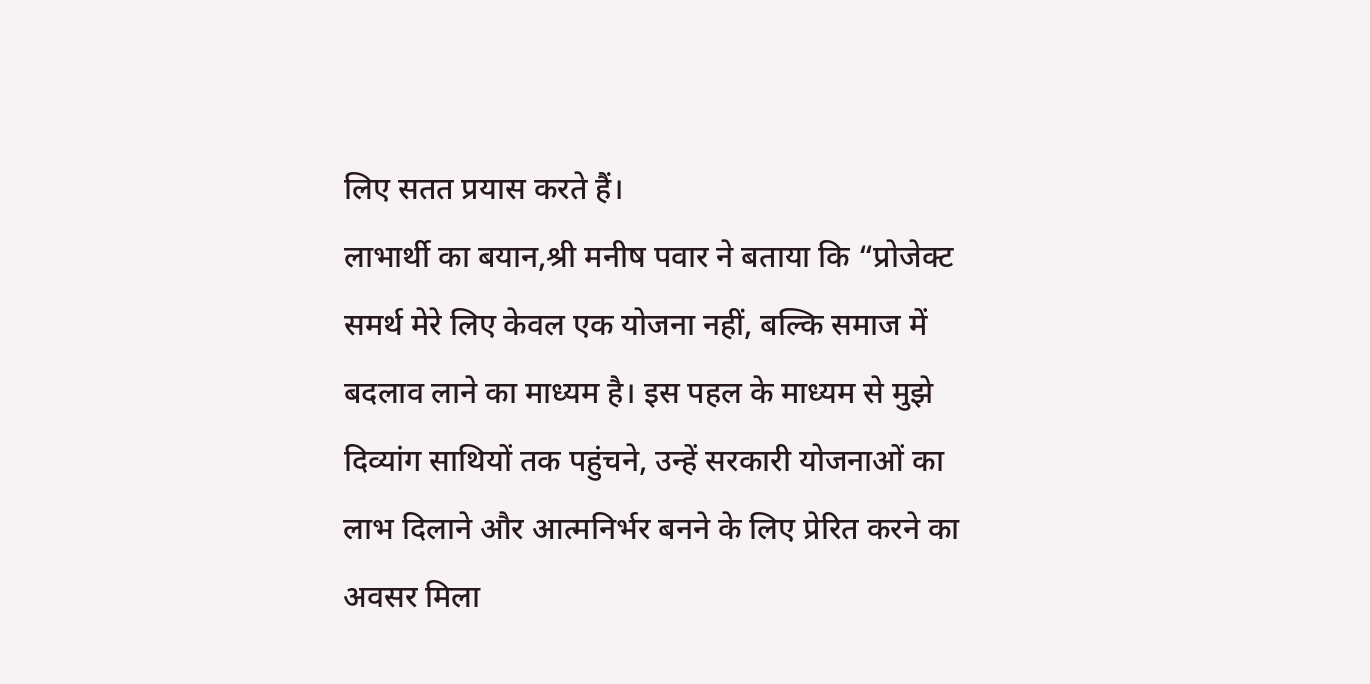लिए सतत प्रयास करते हैं।
लाभार्थी का बयान,श्री मनीष पवार ने बताया कि “प्रोजेक्ट समर्थ मेरे लिए केवल एक योजना नहीं, बल्कि समाज में बदलाव लाने का माध्यम है। इस पहल के माध्यम से मुझे दिव्यांग साथियों तक पहुंचने, उन्हें सरकारी योजनाओं का लाभ दिलाने और आत्मनिर्भर बनने के लिए प्रेरित करने का अवसर मिला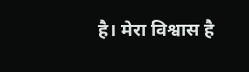है। मेरा विश्वास है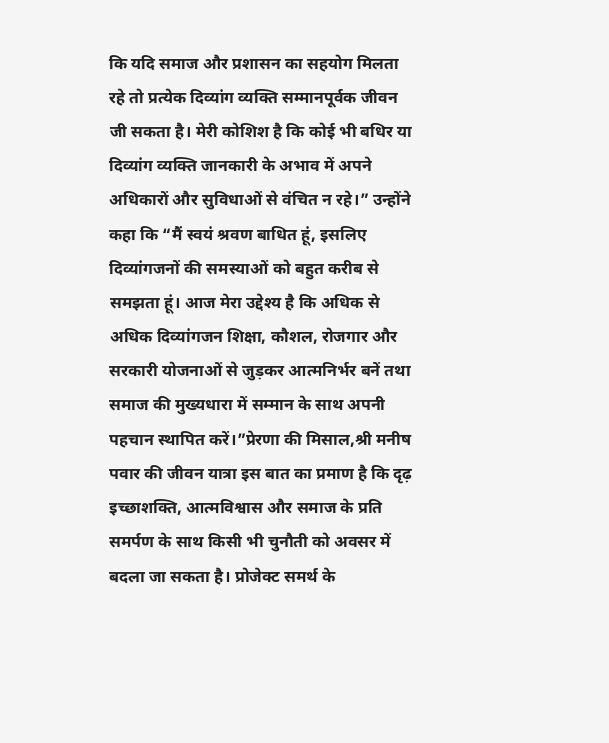कि यदि समाज और प्रशासन का सहयोग मिलता रहे तो प्रत्येक दिव्यांग व्यक्ति सम्मानपूर्वक जीवन जी सकता है। मेरी कोशिश है कि कोई भी बधिर या दिव्यांग व्यक्ति जानकारी के अभाव में अपने अधिकारों और सुविधाओं से वंचित न रहे।” उन्होंने कहा कि “मैं स्वयं श्रवण बाधित हूं, इसलिए दिव्यांगजनों की समस्याओं को बहुत करीब से समझता हूं। आज मेरा उद्देश्य है कि अधिक से अधिक दिव्यांगजन शिक्षा, कौशल, रोजगार और सरकारी योजनाओं से जुड़कर आत्मनिर्भर बनें तथा समाज की मुख्यधारा में सम्मान के साथ अपनी पहचान स्थापित करें।”प्रेरणा की मिसाल,श्री मनीष पवार की जीवन यात्रा इस बात का प्रमाण है कि दृढ़ इच्छाशक्ति, आत्मविश्वास और समाज के प्रति समर्पण के साथ किसी भी चुनौती को अवसर में बदला जा सकता है। प्रोजेक्ट समर्थ के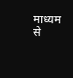माध्यम से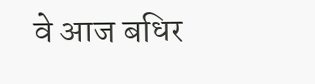वे आज बधिर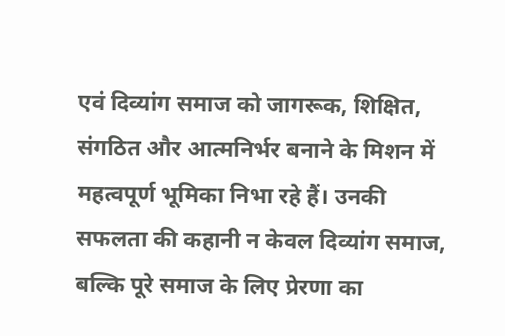एवं दिव्यांग समाज को जागरूक, शिक्षित, संगठित और आत्मनिर्भर बनाने के मिशन में महत्वपूर्ण भूमिका निभा रहे हैं। उनकी सफलता की कहानी न केवल दिव्यांग समाज, बल्कि पूरे समाज के लिए प्रेरणा का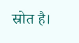स्रोत है।